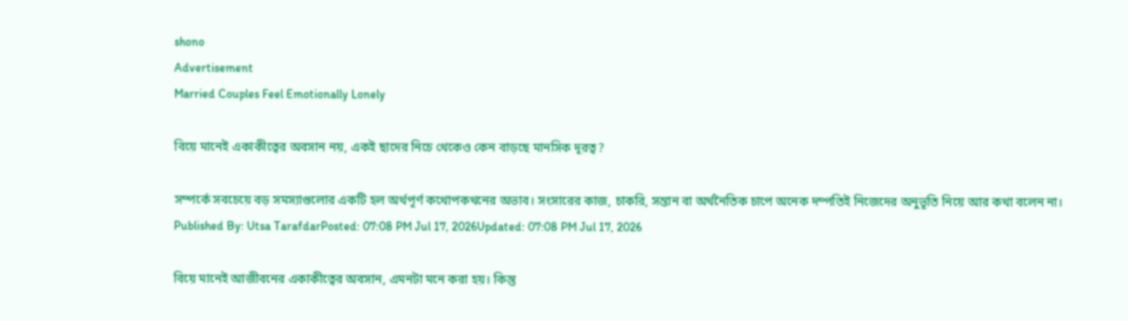shono
Advertisement
Married Couples Feel Emotionally Lonely

বিয়ে মানেই একাকীত্বের অবসান নয়, একই ছাদের নিচে থেকেও কেন বাড়ছে মানসিক দূরত্ব?

সম্পর্কে সবচেয়ে বড় সমস্যাগুলোর একটি হল অর্থপূর্ণ কথোপকথনের অভাব। সংসারের কাজ, চাকরি, সন্তান বা অর্থনৈতিক চাপে অনেক দম্পতিই নিজেদের অনুভূতি নিয়ে আর কথা বলেন না।
Published By: Utsa TarafdarPosted: 07:08 PM Jul 17, 2026Updated: 07:08 PM Jul 17, 2026

বিয়ে মানেই আজীবনের একাকীত্বের অবসান, এমনটা মনে করা হয়। কিন্তু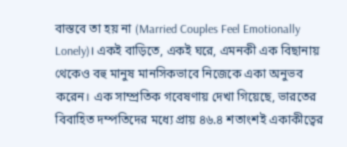বাস্তবে তা হয় না (Married Couples Feel Emotionally Lonely)। একই বাড়িতে, একই ঘরে, এমনকী এক বিছানায় থেকেও বহু মানুষ মানসিকভাবে নিজেকে একা অনুভব করেন। এক সাম্প্রতিক গবেষণায় দেখা গিয়েছে, ভারতের বিবাহিত দম্পতিদের মধ্যে প্রায় ৪৬.৪ শতাংশই একাকীত্বের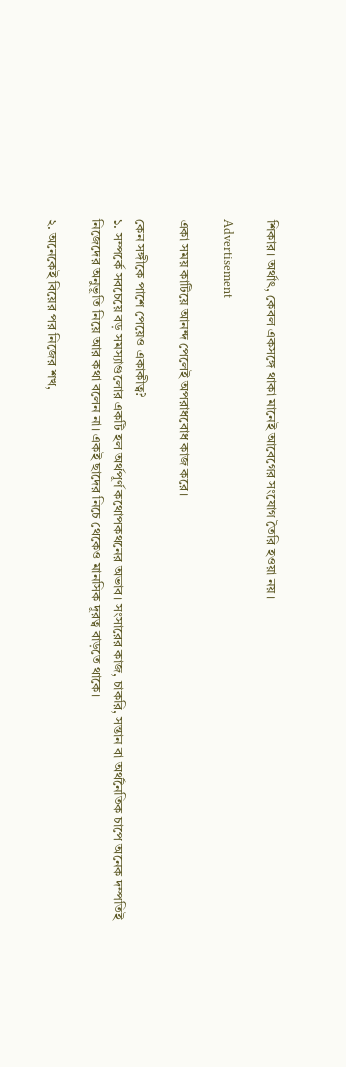শিকার। অর্থাৎ, কেবল একসঙ্গে থাকা মানেই আবেগের সংযোগ তৈরি হওয়া নয়।

Advertisement

একা সময় কাটিয়ে আনন্দ পেলেই অপরাধবোধ কাজ করে।

কেন সঙ্গীকে পাশে পেয়েও একাকীত্ব?
১. সম্পর্কে সবচেয়ে বড় সমস্যাগুলোর একটি হল অর্থপূর্ণ কথোপকথনের অভাব। সংসারের কাজ, চাকরি, সন্তান বা অর্থনৈতিক চাপে অনেক দম্পতিই নিজেদের অনুভূতি নিয়ে আর কথা বলেন না। একই ছাদের নিচে থেকেও মানসিক দূরত্ব বাড়তে থাকে।

২. অনেকেই বিয়ের পর নিজের শখ,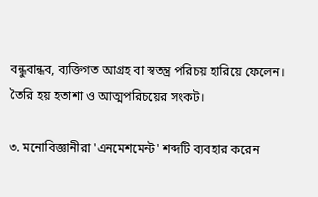বন্ধুবান্ধব, ব্যক্তিগত আগ্রহ বা স্বতন্ত্র পরিচয় হারিয়ে ফেলেন। তৈরি হয় হতাশা ও আত্মপরিচয়ের সংকট।

৩. মনোবিজ্ঞানীরা 'এনমেশমেন্ট' শব্দটি ব্যবহার করেন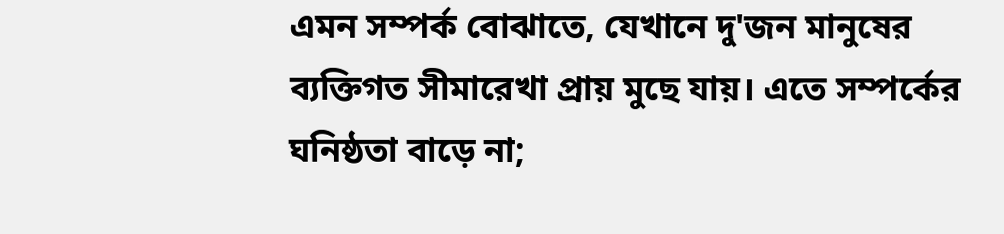এমন সম্পর্ক বোঝাতে, যেখানে দু'জন মানুষের ব্যক্তিগত সীমারেখা প্রায় মুছে যায়। এতে সম্পর্কের ঘনিষ্ঠতা বাড়ে না;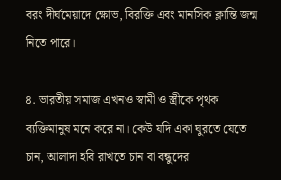বরং দীর্ঘমেয়াদে ক্ষোভ, বিরক্তি এবং মানসিক ক্লান্তি জন্ম নিতে পারে।

৪. ভারতীয় সমাজ এখনও স্বামী ও স্ত্রীকে পৃথক ব্যক্তিমানুষ মনে করে না। কেউ যদি একা ঘুরতে যেতে চান, আলাদা হবি রাখতে চান বা বন্ধুদের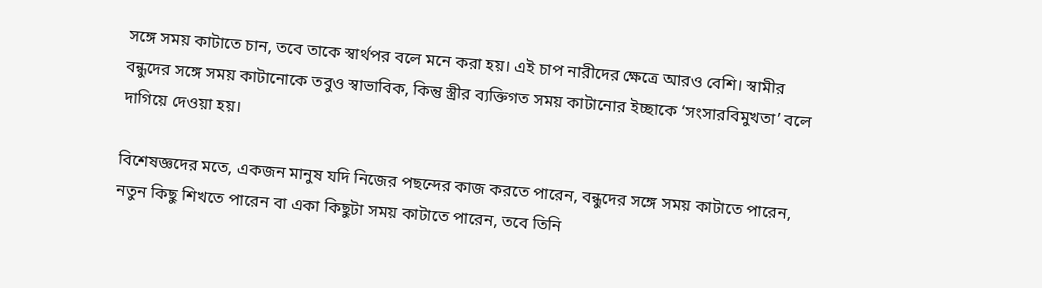সঙ্গে সময় কাটাতে চান, তবে তাকে স্বার্থপর বলে মনে করা হয়। এই চাপ নারীদের ক্ষেত্রে আরও বেশি। স্বামীর বন্ধুদের সঙ্গে সময় কাটানোকে তবুও স্বাভাবিক, কিন্তু স্ত্রীর ব্যক্তিগত সময় কাটানোর ইচ্ছাকে ‘সংসারবিমুখতা’ বলে দাগিয়ে দেওয়া হয়।

বিশেষজ্ঞদের মতে, একজন মানুষ যদি নিজের পছন্দের কাজ করতে পারেন, বন্ধুদের সঙ্গে সময় কাটাতে পারেন, নতুন কিছু শিখতে পারেন বা একা কিছুটা সময় কাটাতে পারেন, তবে তিনি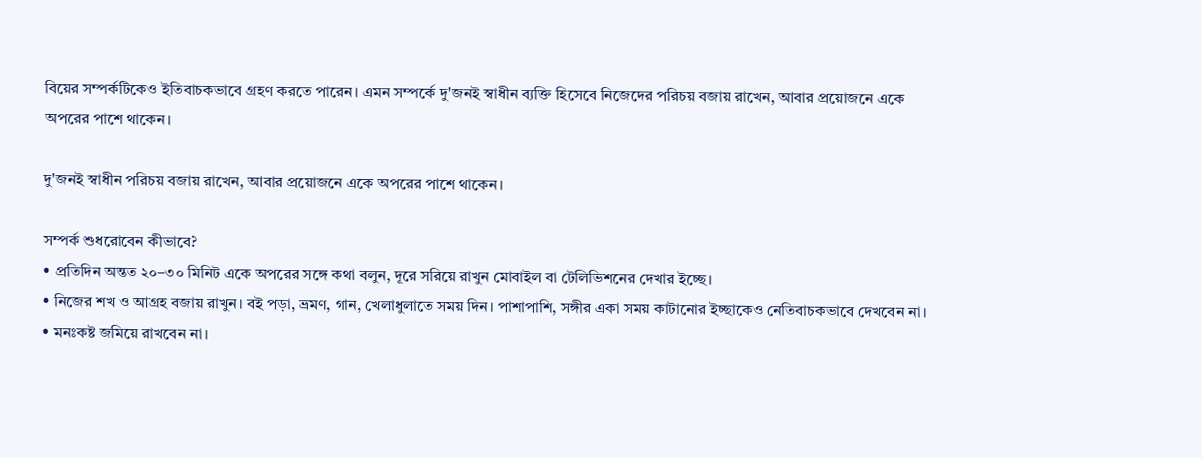বিয়ের সম্পর্কটিকেও ইতিবাচকভাবে গ্রহণ করতে পারেন। এমন সম্পর্কে দু'জনই স্বাধীন ব্যক্তি হিসেবে নিজেদের পরিচয় বজায় রাখেন, আবার প্রয়োজনে একে অপরের পাশে থাকেন।

দু'জনই স্বাধীন পরিচয় বজায় রাখেন, আবার প্রয়োজনে একে অপরের পাশে থাকেন।

সম্পর্ক শুধরোবেন কীভাবে?
• প্রতিদিন অন্তত ২০–৩০ মিনিট একে অপরের সঙ্গে কথা বলুন, দূরে সরিয়ে রাখুন মোবাইল বা টেলিভিশনের দেখার ইচ্ছে।
• নিজের শখ ও আগ্রহ বজায় রাখুন। বই পড়া, ভ্রমণ, গান, খেলাধুলাতে সময় দিন। পাশাপাশি, সঙ্গীর একা সময় কাটানোর ইচ্ছাকেও নেতিবাচকভাবে দেখবেন না।
• মনঃকষ্ট জমিয়ে রাখবেন না।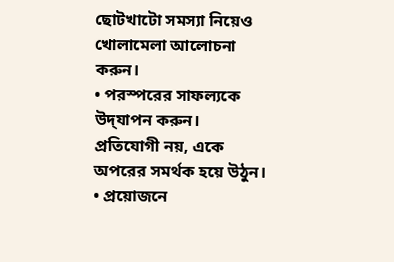ছোটখাটো সমস্যা নিয়েও খোলামেলা আলোচনা করুন।
• পরস্পরের সাফল্যকে উদ্‌যাপন করুন। প্রতিযোগী নয়, একে অপরের সমর্থক হয়ে উঠুন।
• প্রয়োজনে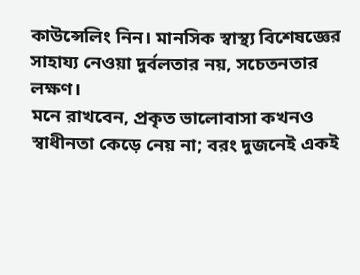কাউন্সেলিং নিন। মানসিক স্বাস্থ্য বিশেষজ্ঞের সাহায্য নেওয়া দুর্বলতার নয়, সচেতনতার লক্ষণ।
মনে রাখবেন, প্রকৃত ভালোবাসা কখনও স্বাধীনতা কেড়ে নেয় না; বরং দুজনেই একই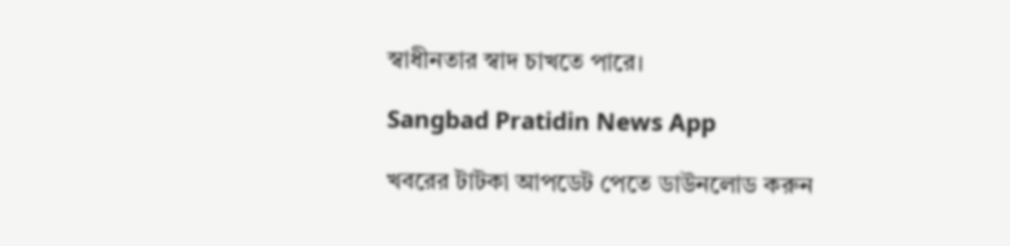স্বাধীনতার স্বাদ চাখতে পারে।

Sangbad Pratidin News App

খবরের টাটকা আপডেট পেতে ডাউনলোড করুন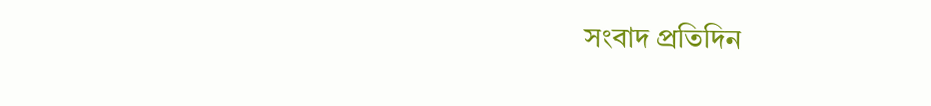সংবাদ প্রতিদিন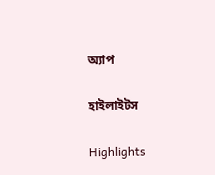অ্যাপ

হাইলাইটস

Highlights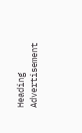Heading
Advertisement